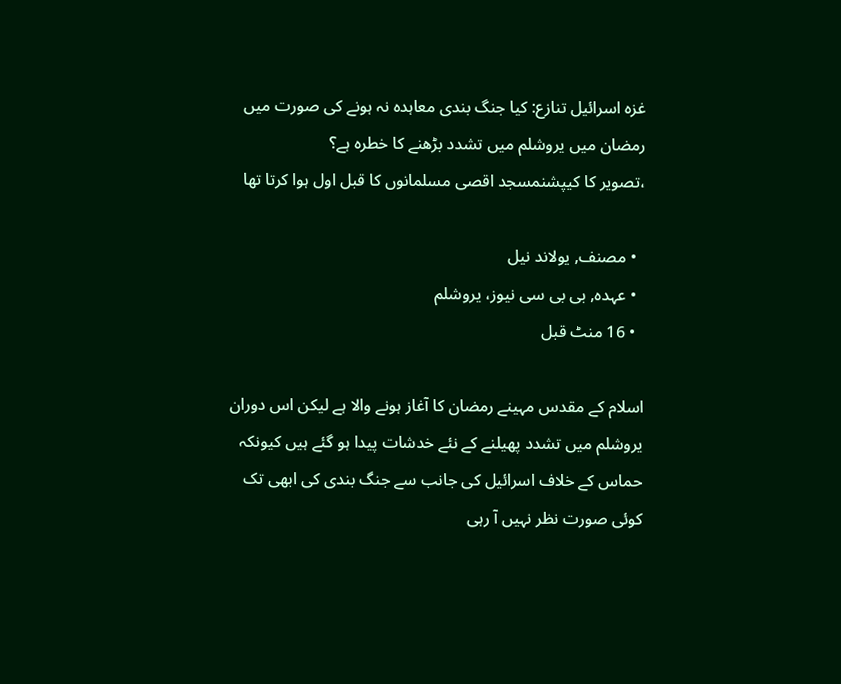غزہ اسرائیل تنازع: کیا جنگ بندی معاہدہ نہ ہونے کی صورت میں رمضان میں یروشلم میں تشدد بڑھنے کا خطرہ ہے؟
،تصویر کا کیپشنمسجد اقصی مسلمانوں کا قبل اول ہوا کرتا تھا

  • مصنف, یولاند نیل
  • عہدہ, بی بی سی نیوز، یروشلم
  • 16 منٹ قبل

اسلام کے مقدس مہینے رمضان کا آغاز ہونے والا ہے لیکن اس دوران یروشلم میں تشدد پھیلنے کے نئے خدشات پیدا ہو گئے ہیں کیونکہ حماس کے خلاف اسرائیل کی جانب سے جنگ بندی کی ابھی تک کوئی صورت نظر نہیں آ رہی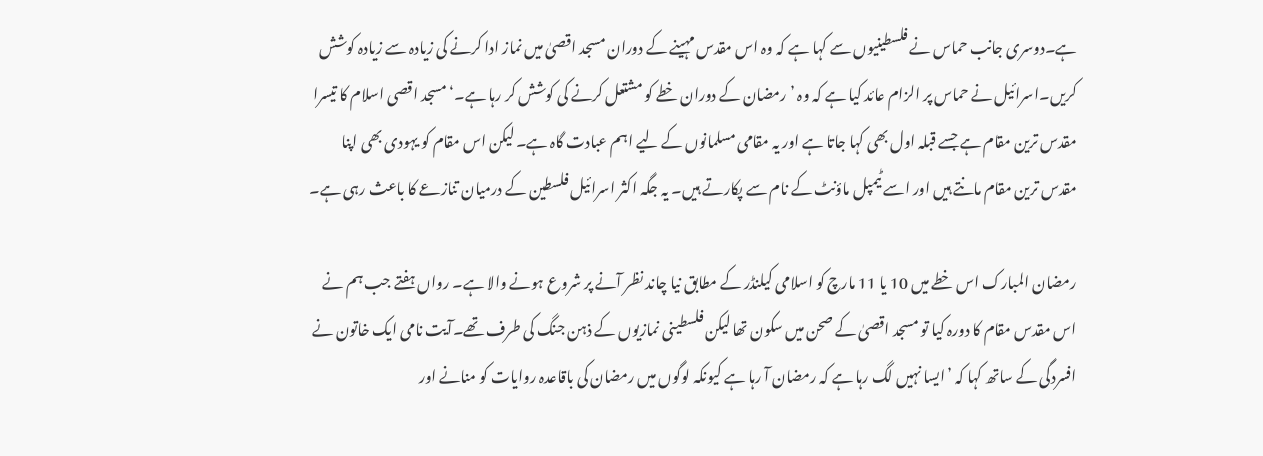ہے۔دوسری جانب حماس نے فلسطینیوں سے کہا ہے کہ وہ اس مقدس مہینے کے دوران مسجد اقصیٰ میں نماز ادا کرنے کی زیادہ سے زیادہ کوشش کریں۔اسرائیل نے حماس پر الزام عائد کیا ہے کہ وہ ’رمضان کے دوران خطے کو مشتعل کرنے کی کوشش کر رہا ہے۔‘مسجد اقصی اسلام کا تیسرا مقدس ترین مقام ہے جسے قبلہ اول بھی کہا جاتا ہے اور یہ مقامی مسلمانوں کے لیے اہم عبادت گاہ ہے۔ لیکن اس مقام کو یہودی بھی اپنا مقدس ترین مقام مانتے ہیں اور اسے ٹیمپل ماؤنٹ کے نام سے پکارتے ہیں۔ یہ جگہ اکثر اسرائیل فلسطین کے درمیان تنازعے کا باعث رہی ہے۔

رمضان المبارک اس خطے میں 10 یا 11 مارچ کو اسلامی کیلنڈر کے مطابق نیا چاند نظر آنے پر شروع ہونے والا ہے۔ رواں ہفتے جب ہم نے اس مقدس مقام کا دورہ کیا تو مسجد اقصیٰ کے صحن میں سکون تھا لیکن فلسطینی نمازیوں کے ذہن جنگ کی طرف تھے۔آیت نامی ایک خاتون نے افسردگی کے ساتھ کہا کہ ’ایسا نہیں لگ رہا ہے کہ رمضان آ رہا ہے کیونکہ لوگوں میں رمضان کی باقاعدہ روایات کو منانے اور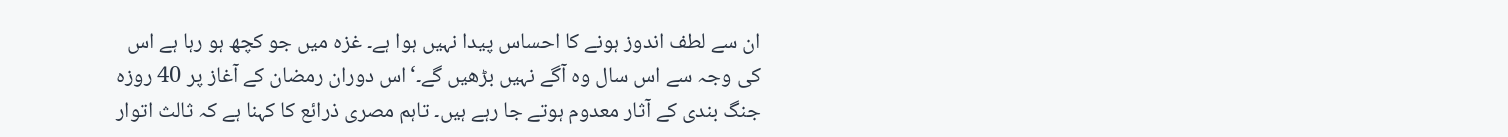ان سے لطف اندوز ہونے کا احساس پیدا نہیں ہوا ہے۔ غزہ میں جو کچھ ہو رہا ہے اس کی وجہ سے اس سال وہ آگے نہیں بڑھیں گے۔‘اس دوران رمضان کے آغاز پر 40 روزہ جنگ بندی کے آثار معدوم ہوتے جا رہے ہیں۔ تاہم مصری ذرائع کا کہنا ہے کہ ثالث اتوار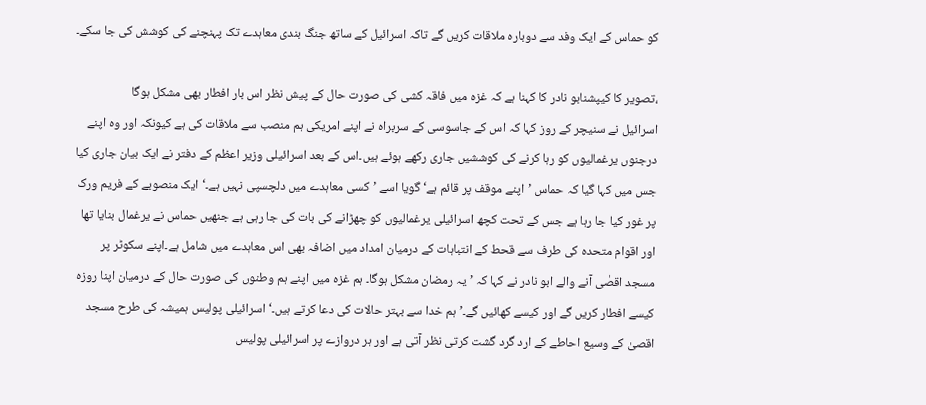کو حماس کے ایک وفد سے دوبارہ ملاقات کریں گے تاکہ اسرائیل کے ساتھ جنگ بندی معاہدے تک پہنچنے کی کوشش کی جا سکے۔

،تصویر کا کیپشنابو نادر کا کہنا ہے کہ غزہ میں فاقہ کشی کی صورت حال کے پیش نظر اس بار افطار بھی مشکل ہوگا
اسرائیل نے سنیچر کے روز کہا کہ اس کے جاسوسی کے سربراہ نے اپنے امریکی ہم منصب سے ملاقات کی ہے کیونکہ اور وہ اپنے درجنوں یرغمالیوں کو رہا کرنے کی کوششیں جاری رکھے ہوئے ہیں۔اس کے بعد اسرائیلی وزیر اعظم کے دفتر نے ایک بیان جاری کیا جس میں کہا گیا کہ حماس ’اپنے موقف پر قائم ہے‘ گویا اسے ’کسی معاہدے میں دلچسپی نہیں ہے۔‘ایک منصوبے کے فریم ورک پر غور کیا جا رہا ہے جس کے تحت کچھ اسرائیلی یرغمالیوں کو چھڑانے کی بات کی جا رہی ہے جنھیں حماس نے یرغمال بنایا تھا اور اقوام متحدہ کی طرف سے قحط کے انتباہات کے درمیان امداد میں اضافہ بھی اس معاہدے میں شامل ہے۔اپنے سکوٹر پر مسجد اقصٰی آنے والے ابو نادر نے کہا کہ ’یہ رمضان مشکل ہوگا۔ ہم غزہ میں اپنے ہم وطنوں کی صورت حال کے درمیان اپنا روزہ کیسے افطار کریں گے اور کیسے کھائیں گے۔’ہم خدا سے بہتر حالات کی دعا کرتے ہیں۔‘اسرائیلی پولیس ہمیشہ کی طرح مسجد اقصیٰ کے وسیع احاطے کے ارد گرد گشت کرتی نظر آتی ہے اور ہر دروازے پر اسرائیلی پولیس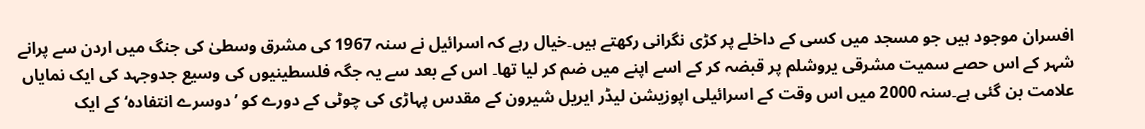افسران موجود ہیں جو مسجد میں کسی کے داخلے پر کڑی نگرانی رکھتے ہیں۔خیال رہے کہ اسرائیل نے سنہ 1967 کی مشرق وسطیٰ کی جنگ میں اردن سے پرانے شہر کے اس حصے سمیت مشرقی یروشلم پر قبضہ کر کے اسے اپنے میں ضم کر لیا تھا۔ اس کے بعد سے یہ جگہ فلسطینیوں کی وسیع جدوجہد کی ایک نمایاں علامت بن گئی ہے۔سنہ 2000 میں اس وقت کے اسرائیلی اپوزیشن لیڈر ایریل شیرون کے مقدس پہاڑی کی چوٹی کے دورے کو ’دوسرے انتفادہ‘ کے ایک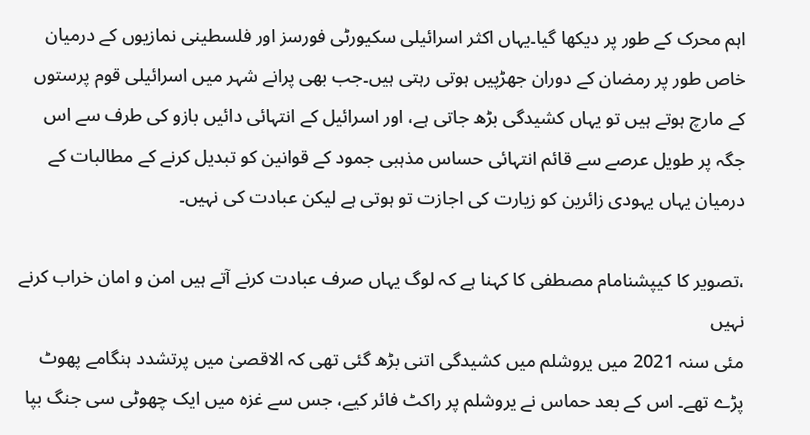اہم محرک کے طور پر دیکھا گیا۔یہاں اکثر اسرائیلی سکیورٹی فورسز اور فلسطینی نمازیوں کے درمیان خاص طور پر رمضان کے دوران جھڑپیں ہوتی رہتی ہیں۔جب بھی پرانے شہر میں اسرائیلی قوم پرستوں کے مارچ ہوتے ہیں تو یہاں کشیدگی بڑھ جاتی ہے، اور اسرائیل کے انتہائی دائیں بازو کی طرف سے اس جگہ پر طویل عرصے سے قائم انتہائی حساس مذہبی جمود کے قوانین کو تبدیل کرنے کے مطالبات کے درمیان یہاں یہودی زائرین کو زیارت کی اجازت تو ہوتی ہے لیکن عبادت کی نہیں۔

،تصویر کا کیپشنامام مصطفی کا کہنا ہے کہ لوگ یہاں صرف عبادت کرنے آتے ہیں امن و امان خراب کرنے نہیں
مئی سنہ 2021 میں یروشلم میں کشیدگی اتنی بڑھ گئی تھی کہ الاقصیٰ میں پرتشدد ہنگامے پھوٹ پڑے تھے۔ اس کے بعد حماس نے یروشلم پر راکٹ فائر کیے، جس سے غزہ میں ایک چھوٹی سی جنگ بپا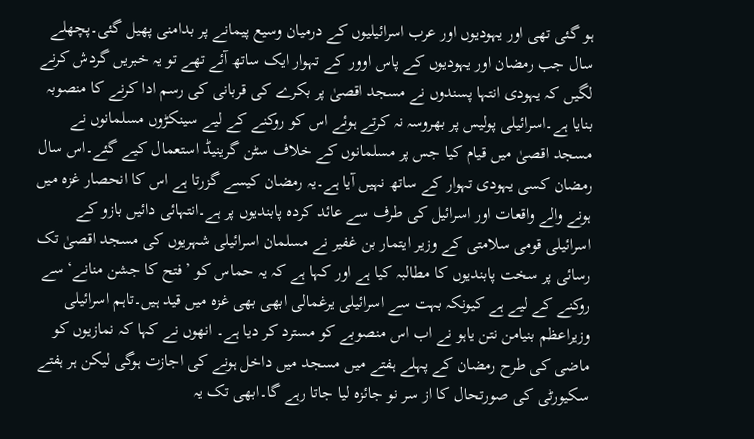ہو گئی تھی اور یہودیوں اور عرب اسرائیلیوں کے درمیان وسیع پیمانے پر بدامنی پھیل گئی۔پچھلے سال جب رمضان اور یہودیوں کے پاس اوور کے تہوار ایک ساتھ آئے تھے تو یہ خبریں گردش کرنے لگیں کہ یہودی انتہا پسندوں نے مسجد اقصیٰ پر بکرے کی قربانی کی رسم ادا کرنے کا منصوبہ بنایا ہے۔اسرائیلی پولیس پر بھروسہ نہ کرتے ہوئے اس کو روکنے کے لیے سینکڑوں مسلمانوں نے مسجد اقصیٰ میں قیام کیا جس پر مسلمانوں کے خلاف سٹن گرینیڈ استعمال کیے گئے۔اس سال رمضان کسی یہودی تہوار کے ساتھ نہیں آیا ہے۔یہ رمضان کیسے گزرتا ہے اس کا انحصار غزہ میں ہونے والے واقعات اور اسرائیل کی طرف سے عائد کردہ پابندیوں پر ہے۔انتہائی دائیں بازو کے اسرائیلی قومی سلامتی کے وزیر ایتمار بن غفیر نے مسلمان اسرائیلی شہریوں کی مسجد اقصیٰ تک رسائی پر سخت پابندیوں کا مطالبہ کیا ہے اور کہا ہے کہ یہ حماس کو ’فتح کا جشن منانے‘ سے روکنے کے لیے ہے کیونکہ بہت سے اسرائیلی یرغمالی ابھی بھی غزہ میں قید ہیں۔تاہم اسرائیلی وزیراعظم بنیامن نتن یاہو نے اب اس منصوبے کو مسترد کر دیا ہے۔ انھوں نے کہا کہ نمازیوں کو ماضی کی طرح رمضان کے پہلے ہفتے میں مسجد میں داخل ہونے کی اجازت ہوگی لیکن ہر ہفتے سکیورٹی کی صورتحال کا از سر نو جائزہ لیا جاتا رہے گا۔ابھی تک یہ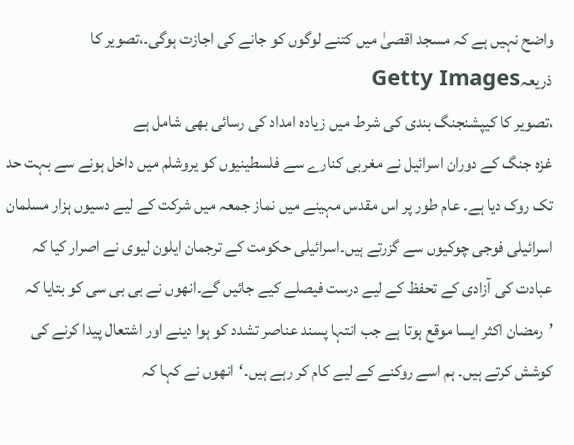واضح نہیں ہے کہ مسجد اقصیٰ میں کتنے لوگوں کو جانے کی اجازت ہوگی۔،تصویر کا ذریعہGetty Images
،تصویر کا کیپشنجنگ بندی کی شرط میں زیادہ امداد کی رسائی بھی شامل ہے
غزہ جنگ کے دوران اسرائیل نے مغربی کنارے سے فلسطینیوں کو یروشلم میں داخل ہونے سے بہت حد تک روک دیا ہے۔ عام طور پر اس مقدس مہینے میں نماز جمعہ میں شرکت کے لیے دسیوں ہزار مسلمان اسرائیلی فوجی چوکیوں سے گزرتے ہیں۔اسرائیلی حکومت کے ترجمان ایلون لیوی نے اصرار کیا کہ عبادت کی آزادی کے تحفظ کے لیے درست فیصلے کیے جائیں گے۔انھوں نے بی بی سی کو بتایا کہ ’رمضان اکثر ایسا موقع ہوتا ہے جب انتہا پسند عناصر تشدد کو ہوا دینے اور اشتعال پیدا کرنے کی کوشش کرتے ہیں۔ ہم اسے روکنے کے لیے کام کر رہے ہیں۔‘انھوں نے کہا کہ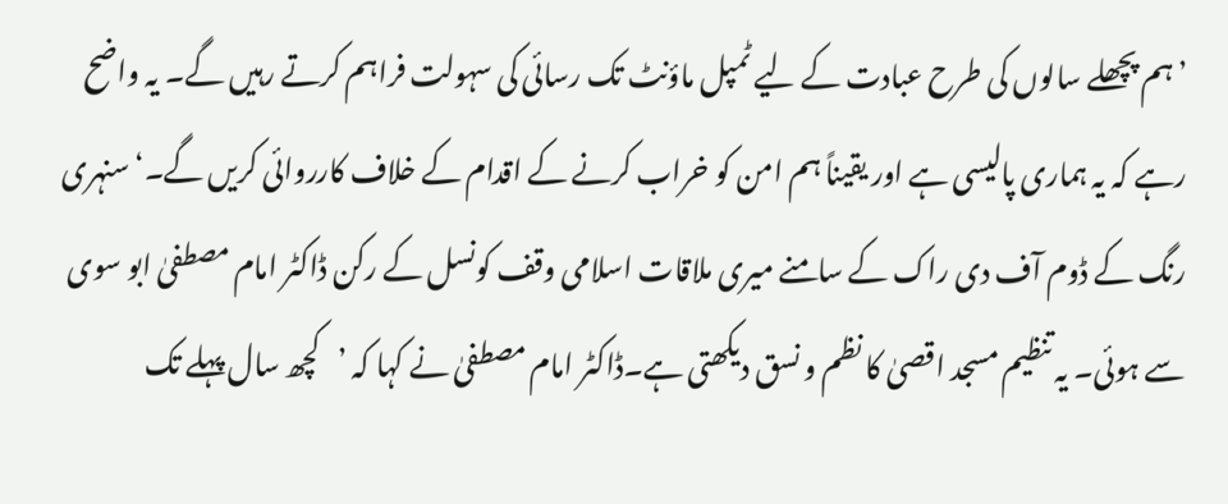’ہم پچھلے سالوں کی طرح عبادت کے لیے ٹمپل ماؤنٹ تک رسائی کی سہولت فراہم کرتے رہیں گے۔ یہ واضح رہے کہ یہ ہماری پالیسی ہے اور یقیناً ہم امن کو خراب کرنے کے اقدام کے خلاف کارروائی کریں گے۔‘سنہری رنگ کے ڈوم آف دی راک کے سامنے میری ملاقات اسلامی وقف کونسل کے رکن ڈاکٹر امام مصطفیٰ ابو سوی سے ہوئی۔ یہ تنظیم مسجد اقصیٰ کا نظم و نسق دیکھتی ہے۔ڈاکٹر امام مصطفیٰ نے کہا کہ ’کچھ سال پہلے تک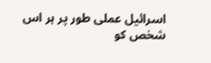اسرائیل عملی طور پر ہر اس شخص کو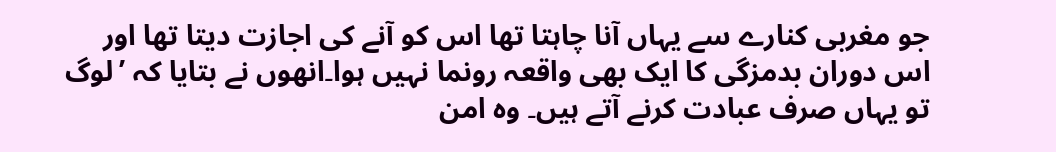جو مغربی کنارے سے یہاں آنا چاہتا تھا اس کو آنے کی اجازت دیتا تھا اور اس دوران بدمزگی کا ایک بھی واقعہ رونما نہیں ہوا۔انھوں نے بتایا کہ ’لوگ تو یہاں صرف عبادت کرنے آتے ہیں۔ وہ امن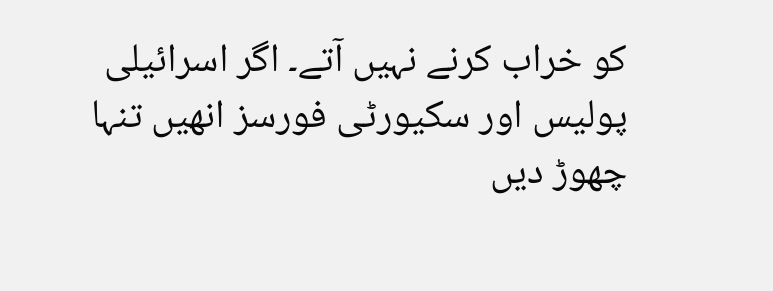کو خراب کرنے نہیں آتے۔ اگر اسرائیلی پولیس اور سکیورٹی فورسز انھیں تنہا چھوڑ دیں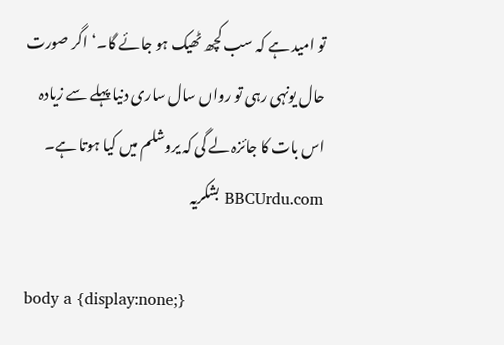تو امید ہے کہ سب کچھ ٹھیک ہو جائے گا۔‘اگر صورت حال یونہی رہی تو رواں سال ساری دنیا پہلے سے زیادہ اس بات کا جائزہ لے گی کہ یروشلم میں کیا ہوتا ہے۔
BBCUrdu.com بشکریہ

body a {display:none;}